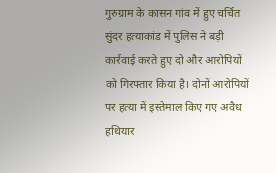गुरुग्राम के कासन गांव में हुए चर्चित सुंदर हत्याकांड में पुलिस ने बड़ी कार्रवाई करते हुए दो और आरोपियों को गिरफ्तार किया है। दोनों आरोपियों पर हत्या में इस्तेमाल किए गए अवैध हथियार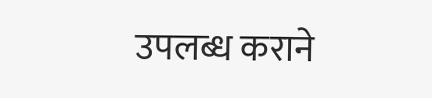उपलब्ध कराने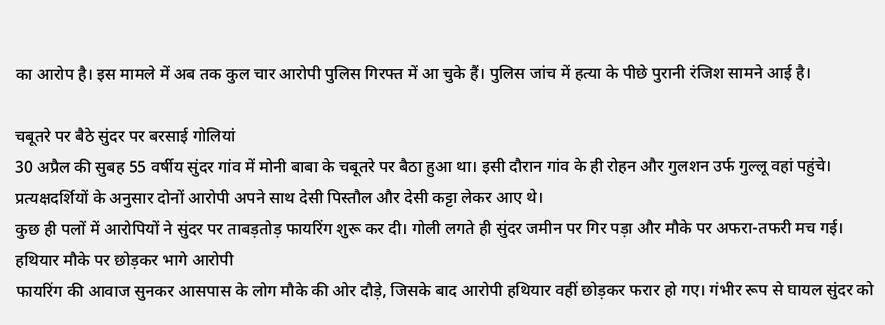का आरोप है। इस मामले में अब तक कुल चार आरोपी पुलिस गिरफ्त में आ चुके हैं। पुलिस जांच में हत्या के पीछे पुरानी रंजिश सामने आई है।

चबूतरे पर बैठे सुंदर पर बरसाई गोलियां
30 अप्रैल की सुबह 55 वर्षीय सुंदर गांव में मोनी बाबा के चबूतरे पर बैठा हुआ था। इसी दौरान गांव के ही रोहन और गुलशन उर्फ गुल्लू वहां पहुंचे। प्रत्यक्षदर्शियों के अनुसार दोनों आरोपी अपने साथ देसी पिस्तौल और देसी कट्टा लेकर आए थे।
कुछ ही पलों में आरोपियों ने सुंदर पर ताबड़तोड़ फायरिंग शुरू कर दी। गोली लगते ही सुंदर जमीन पर गिर पड़ा और मौके पर अफरा-तफरी मच गई।
हथियार मौके पर छोड़कर भागे आरोपी
फायरिंग की आवाज सुनकर आसपास के लोग मौके की ओर दौड़े, जिसके बाद आरोपी हथियार वहीं छोड़कर फरार हो गए। गंभीर रूप से घायल सुंदर को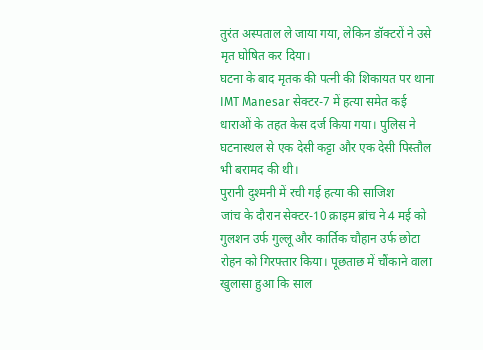तुरंत अस्पताल ले जाया गया, लेकिन डॉक्टरों ने उसे मृत घोषित कर दिया।
घटना के बाद मृतक की पत्नी की शिकायत पर थाना IMT Manesar सेक्टर-7 में हत्या समेत कई धाराओं के तहत केस दर्ज किया गया। पुलिस ने घटनास्थल से एक देसी कट्टा और एक देसी पिस्तौल भी बरामद की थी।
पुरानी दुश्मनी में रची गई हत्या की साजिश
जांच के दौरान सेक्टर-10 क्राइम ब्रांच ने 4 मई को गुलशन उर्फ गुल्लू और कार्तिक चौहान उर्फ छोटा रोहन को गिरफ्तार किया। पूछताछ में चौंकाने वाला खुलासा हुआ कि साल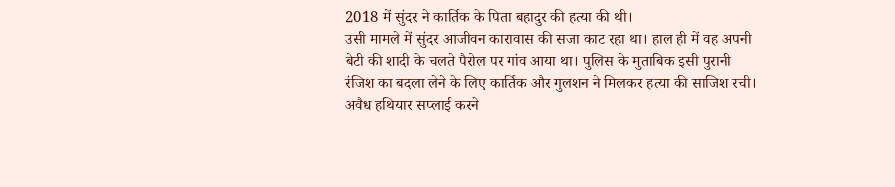2018 में सुंदर ने कार्तिक के पिता बहादुर की हत्या की थी।
उसी मामले में सुंदर आजीवन कारावास की सजा काट रहा था। हाल ही में वह अपनी बेटी की शादी के चलते पैरोल पर गांव आया था। पुलिस के मुताबिक इसी पुरानी रंजिश का बदला लेने के लिए कार्तिक और गुलशन ने मिलकर हत्या की साजिश रची।
अवैध हथियार सप्लाई करने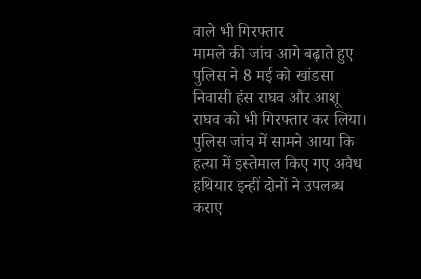वाले भी गिरफ्तार
मामले की जांच आगे बढ़ाते हुए पुलिस ने 8 मई को खांडसा निवासी हंस राघव और आशू राघव को भी गिरफ्तार कर लिया। पुलिस जांच में सामने आया कि हत्या में इस्तेमाल किए गए अवैध हथियार इन्हीं दोनों ने उपलब्ध कराए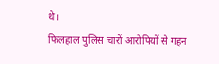थे।
फिलहाल पुलिस चारों आरोपियों से गहन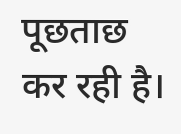पूछताछ कर रही है।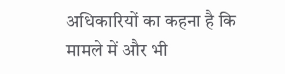अधिकारियों का कहना है कि मामले में और भी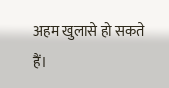अहम खुलासे हो सकते हैं।